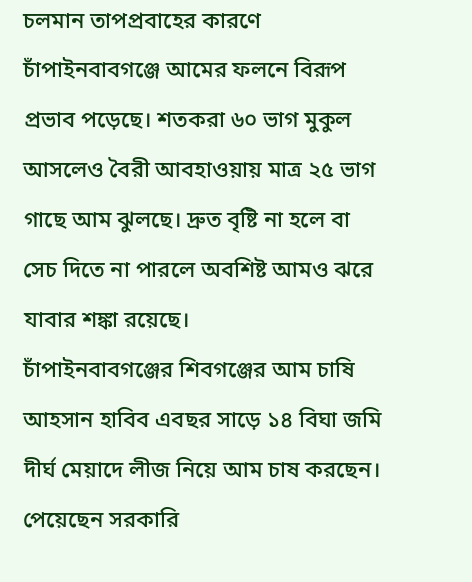চলমান তাপপ্রবাহের কারণে চাঁপাইনবাবগঞ্জে আমের ফলনে বিরূপ প্রভাব পড়েছে। শতকরা ৬০ ভাগ মুকুল আসলেও বৈরী আবহাওয়ায় মাত্র ২৫ ভাগ গাছে আম ঝুলছে। দ্রুত বৃষ্টি না হলে বা সেচ দিতে না পারলে অবশিষ্ট আমও ঝরে যাবার শঙ্কা রয়েছে।
চাঁপাইনবাবগঞ্জের শিবগঞ্জের আম চাষি আহসান হাবিব এবছর সাড়ে ১৪ বিঘা জমি দীর্ঘ মেয়াদে লীজ নিয়ে আম চাষ করছেন। পেয়েছেন সরকারি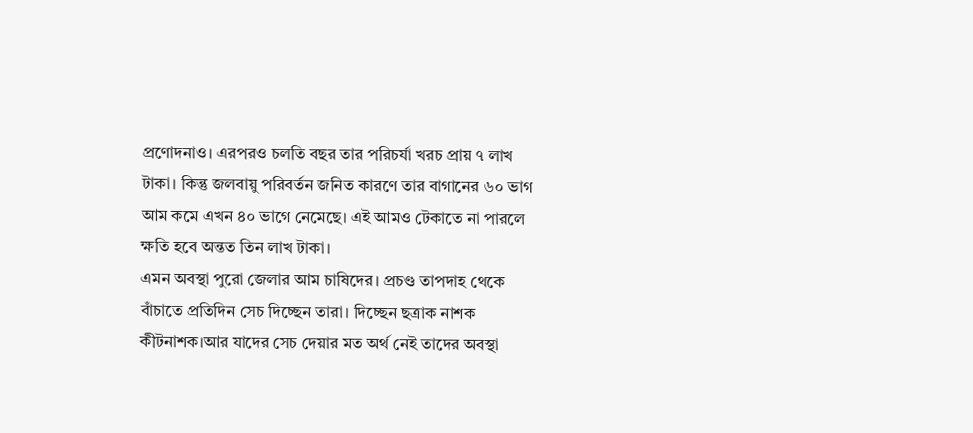প্রণোদনাও। এরপরও চলতি বছর তার পরিচর্যা খরচ প্রায় ৭ লাখ টাকা। কিন্তু জলবায়ু পরিবর্তন জনিত কারণে তার বাগানের ৬০ ভাগ আম কমে এখন ৪০ ভাগে নেমেছে। এই আমও টেকাতে না পারলে ক্ষতি হবে অন্তত তিন লাখ টাকা।
এমন অবস্থা পুরো জেলার আম চাষিদের। প্রচণ্ড তাপদাহ থেকে বাঁচাতে প্রতিদিন সেচ দিচ্ছেন তারা। দিচ্ছেন ছত্রাক নাশক কীটনাশক।আর যাদের সেচ দেয়ার মত অর্থ নেই তাদের অবস্থা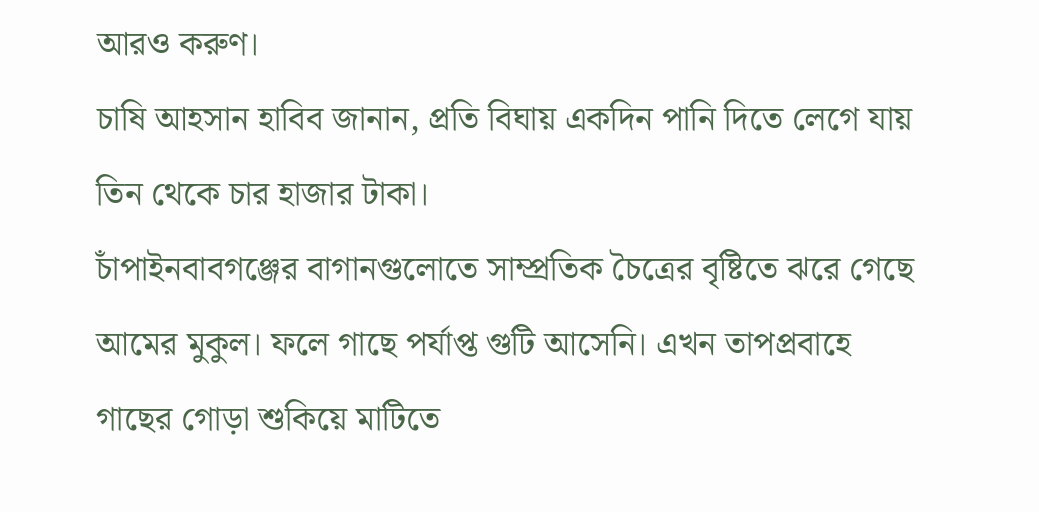আরও করুণ।
চাষি আহসান হাবিব জানান, প্রতি বিঘায় একদিন পানি দিতে লেগে যায় তিন থেকে চার হাজার টাকা।
চাঁপাইনবাবগঞ্জের বাগানগুলোতে সাম্প্রতিক চৈত্রের বৃষ্টিতে ঝরে গেছে আমের মুকুল। ফলে গাছে পর্যাপ্ত গুটি আসেনি। এখন তাপপ্রবাহে গাছের গোড়া শুকিয়ে মাটিতে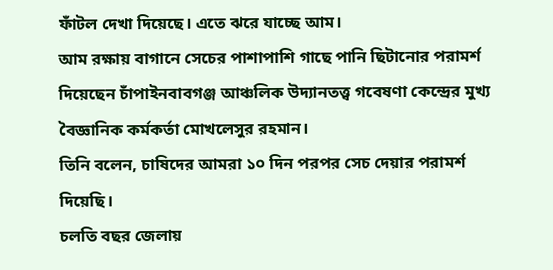ফাঁটল দেখা দিয়েছে। এতে ঝরে যাচ্ছে আম।
আম রক্ষায় বাগানে সেচের পাশাপাশি গাছে পানি ছিটানোর পরামর্শ দিয়েছেন চাঁপাইনবাবগঞ্জ আঞ্চলিক উদ্যানতত্ত্ব গবেষণা কেন্দ্রের মুখ্য বৈজ্ঞানিক কর্মকর্তা মোখলেসুর রহমান।
তিনি বলেন, চাষিদের আমরা ১০ দিন পরপর সেচ দেয়ার পরামর্শ দিয়েছি।
চলতি বছর জেলায়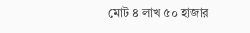মোট ৪ লাখ ৫০ হাজার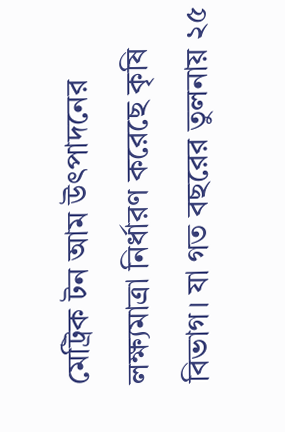মেট্রিক টন আম উৎপাদনের লক্ষ্যমাত্রা নির্ধারণ করেছে কৃষি বিভাগ। যা গত বছরের তুলনায় ২৫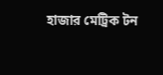হাজার মেট্রিক টন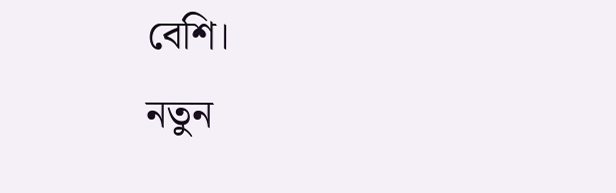বেশি।
নতুন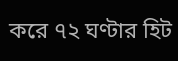করে ৭২ ঘণ্টার হিট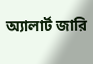অ্যালার্ট জারি